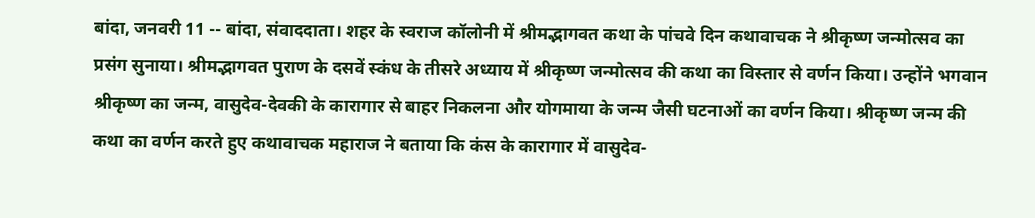बांदा, जनवरी 11 -- बांदा, संवाददाता। शहर के स्वराज कॉलोनी में श्रीमद्भागवत कथा के पांचवे दिन कथावाचक ने श्रीकृष्ण जन्मोत्सव का प्रसंग सुनाया। श्रीमद्भागवत पुराण के दसवें स्कंध के तीसरे अध्याय में श्रीकृष्ण जन्मोत्सव की कथा का विस्तार से वर्णन किया। उन्होंने भगवान श्रीकृष्ण का जन्म, वासुदेव-देवकी के कारागार से बाहर निकलना और योगमाया के जन्म जैसी घटनाओं का वर्णन किया। श्रीकृष्ण जन्म की कथा का वर्णन करते हुए कथावाचक महाराज ने बताया कि कंस के कारागार में वासुदेव-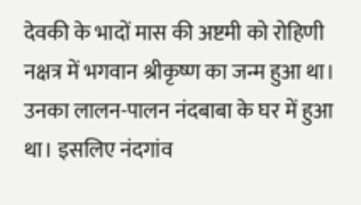देवकी के भादों मास की अष्टमी को रोहिणी नक्षत्र में भगवान श्रीकृष्ण का जन्म हुआ था। उनका लालन-पालन नंदबाबा के घर में हुआ था। इसलिए नंदगांव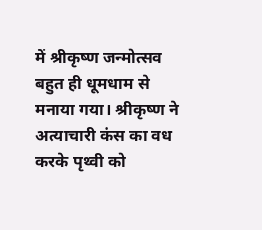में श्रीकृष्ण जन्मोत्सव बहुत ही धूमधाम से मनाया गया। श्रीकृष्ण ने अत्याचारी कंस का वध करके पृथ्वी को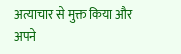अत्याचार से मुक्त किया और अपने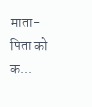माता-पिता को क...